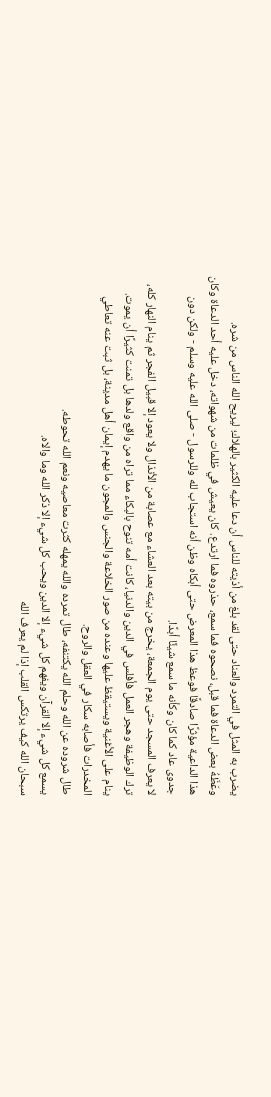يضرب به المثل في التمرد والعناد حتى لقد بلغ من أذيته للناس أن دعا عليه الكثير بالهلاك؛ ليريح الله الناس من شره.
وعَظَهُ بعض الدعاة فما قبل، نصحوه فما سمع، حذروه فما ارتدع. كان يعيش في ظلمات من شهواته، دخل عليه أحد الدعاة وكان هذا الداعية مؤثرًا صادقًا فوعظ هذا المعرض حتى أبكاه وظن أنه استجاب لله وللرسول - صلى الله عليه وسلم - ولكن دون جدوى عاد كما كان وكأنه ما سمع شيئًا أبدًا.
لا يعرف المسجد حتى يوم الجمعة، يخرج من بيته بعد العشاء مع عصابة من الأنذال ولا يعود إلا قبيل الفجر ثم ينام النهار كله، ترك الوظيفة وهجر العمل فأفلس في الدين والدنيا، كانت أمه تنوح بالبكاء مما تراه من واقع ولدها بل تمنت كثيرًا أن يموت.
ينام على الأغنية ويستيقظ عليها وعنده من صور الخلاعة والجنس والمجون ما يهدم إيمان أهل مدينة، بل ثبت عنه تعاطي المخدرات فأصابه سكار في العقل والروح.
طال شروده عن الله وحلم الله يكتنفه، طال تمرده والله يمهله كثرت معاصيه ونعم الله تحوطه.
يسمع كل شيء إلا القرآن ويفهم كل شيء إلا الدين ويحب كل شيء إلا ذكر الله وما والاه.
سبحان الله كيف يرتكس القلب إذا لم يعرف الله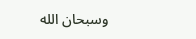وسبحان الله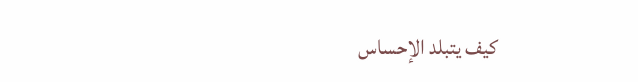كيف يتبلد الإحساس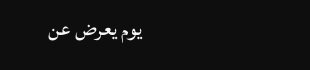يوم يعرض عن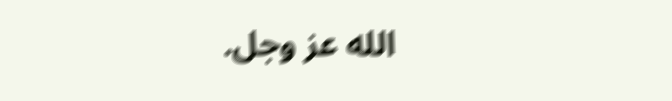الله عز وجل.